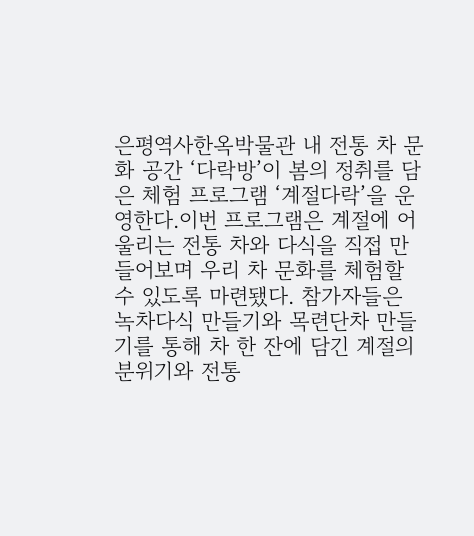은평역사한옥박물관 내 전통 차 문화 공간 ‘다락방’이 봄의 정취를 담은 체험 프로그램 ‘계절다락’을 운영한다.이번 프로그램은 계절에 어울리는 전통 차와 다식을 직접 만들어보며 우리 차 문화를 체험할 수 있도록 마련됐다. 참가자들은 녹차다식 만들기와 목련단차 만들기를 통해 차 한 잔에 담긴 계절의 분위기와 전통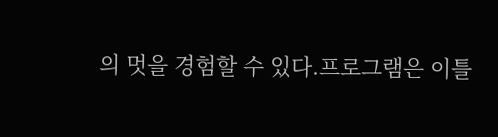의 멋을 경험할 수 있다.프로그램은 이틀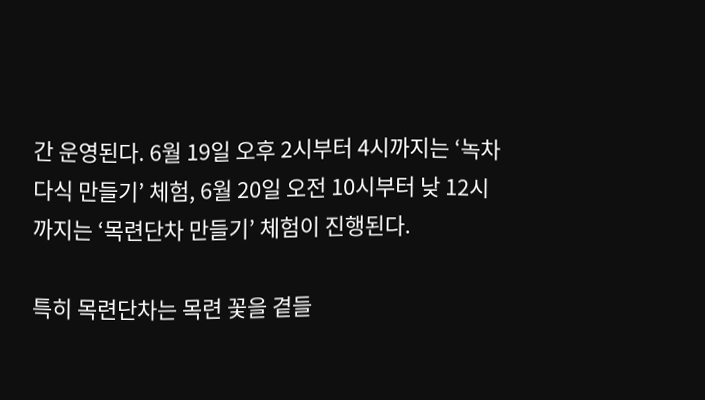간 운영된다. 6월 19일 오후 2시부터 4시까지는 ‘녹차다식 만들기’ 체험, 6월 20일 오전 10시부터 낮 12시까지는 ‘목련단차 만들기’ 체험이 진행된다.

특히 목련단차는 목련 꽃을 곁들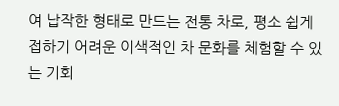여 납작한 형태로 만드는 전통 차로, 평소 쉽게 접하기 어려운 이색적인 차 문화를 체험할 수 있는 기회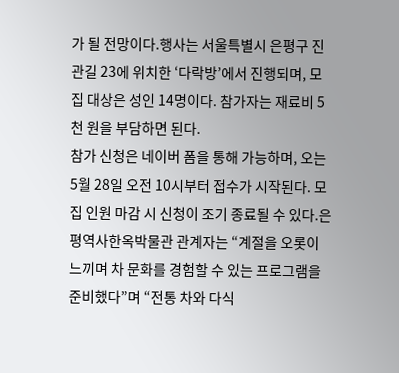가 될 전망이다.행사는 서울특별시 은평구 진관길 23에 위치한 ‘다락방’에서 진행되며, 모집 대상은 성인 14명이다. 참가자는 재료비 5천 원을 부담하면 된다.
참가 신청은 네이버 폼을 통해 가능하며, 오는 5월 28일 오전 10시부터 접수가 시작된다. 모집 인원 마감 시 신청이 조기 종료될 수 있다.은평역사한옥박물관 관계자는 “계절을 오롯이 느끼며 차 문화를 경험할 수 있는 프로그램을 준비했다”며 “전통 차와 다식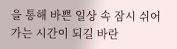을 통해 바쁜 일상 속 잠시 쉬어가는 시간이 되길 바란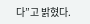다”고 밝혔다.